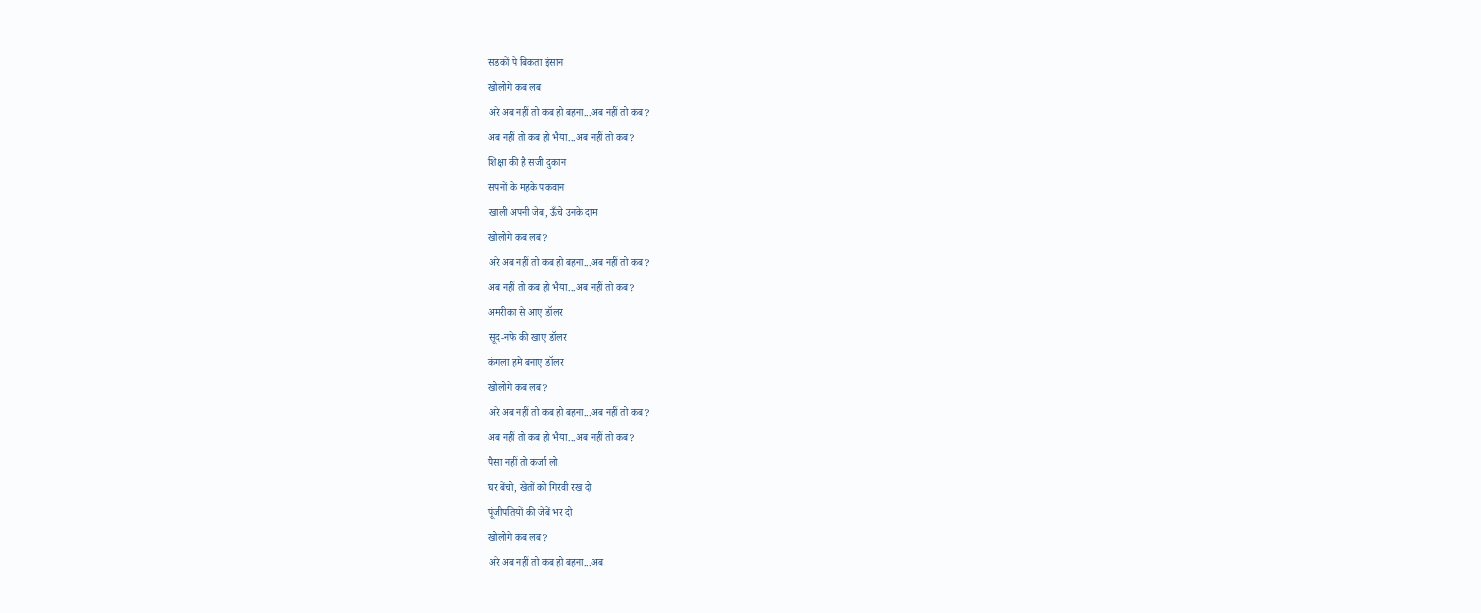सडकों पे बिकता इंसान
खोलोगे कब लब
अरे अब नहीं तो कब हो बहना...अब नहीं तो कब?
अब नहीं तो कब हो भैया...अब नहीं तो कब?
शिक्षा की है सजी दुकान
सपनों के महके पकवान
खाली अपनी जेब, ऊँचे उनके दाम
खोलोगे कब लब?
अरे अब नहीं तो कब हो बहना...अब नहीं तो कब?
अब नहीं तो कब हो भैया...अब नहीं तो कब?
अमरीका से आए डॉलर
सूद-नफे की खाए डॉलर
कंगला हमे बनाए डॉलर
खोलोगे कब लब?
अरे अब नहीं तो कब हो बहना...अब नहीं तो कब?
अब नहीं तो कब हो भैया...अब नहीं तो कब?
पैसा नहीं तो कर्जा लो
घर बेंचो, खेतों को गिरवी रख दो
पूंजीपतियों की जेबें भर दो
खोलोगे कब लब?
अरे अब नहीं तो कब हो बहना...अब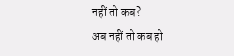नहीं तो कब?
अब नहीं तो कब हो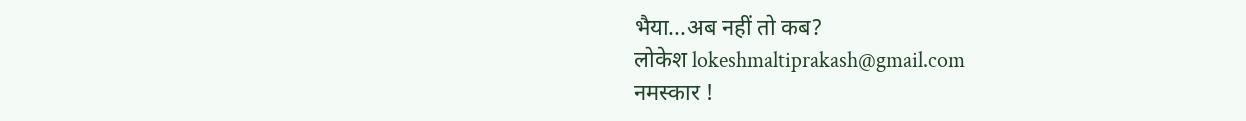भैया...अब नहीं तो कब?
लोकेश lokeshmaltiprakash@gmail.com
नमस्कार !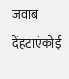जवाब देंहटाएंकोई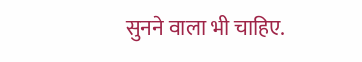सुनने वाला भी चाहिए.